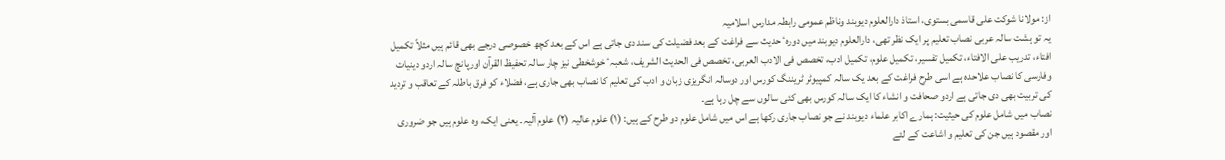از: مولانا شوکت علی قاسمی بستوی، استاذ دارالعلوم دیوبند وناظم عمومی رابطہ مدارس اسلامیہ
یہ تو ہشت سالہ عربی نصاب تعلیم پر ایک نظر تھی، دارالعلوم دیوبند میں دورہٴ حدیث سے فراغت کے بعد فضیلت کی سند دی جاتی ہے اس کے بعد کچھ خصوصی درجے بھی قائم ہیں مثلاً تکمیل افتاء، تدریب علی الافتاء، تکمیل تفسیر، تکمیل علوم، تکمیل ادب، تخصص فی الادب العربی، تخصص فی الحدیث الشریف، شعبہٴ خوشخطی نیز چار سالہ تحفیظ القرآن اورپانچ سالہ اردو دینیات وفارسی کا نصاب علاحدہ ہے اسی طرح فراغت کے بعد یک سالہ کمپیوٹر ٹریننگ کورس اور دوسالہ انگریزی زبان و ادب کی تعلیم کا نصاب بھی جاری ہے، فضلاء کو فرق باطلہ کے تعاقب و تردید کی تربیت بھی دی جاتی ہے اردو صحافت و انشاء کا ایک سالہ کورس بھی کئی سالوں سے چل رہا ہے۔
نصاب میں شامل علوم کی حیثیت: ہمارے اکابر علماء دیوبند نے جو نصاب جاری رکھا ہے اس میں شامل علوم دو طرح کے ہیں: (۱) علوم عالیہ (۲) علوم آلیہ۔ یعنی ایک، وہ علوم ہیں جو ضروری اور مقصود ہیں جن کی تعلیم و اشاعت کے لئے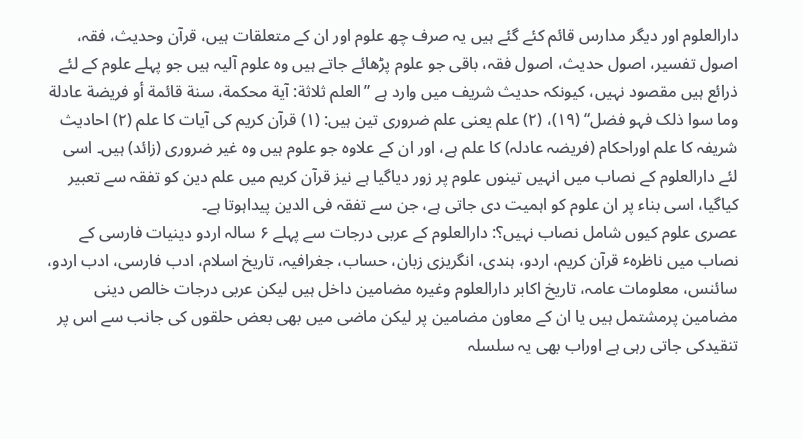دارالعلوم اور دیگر مدارس قائم کئے گئے ہیں یہ صرف چھ علوم اور ان کے متعلقات ہیں، قرآن وحدیث، فقہ، اصول تفسیر، اصول حدیث، اصول فقہ، باقی جو علوم پڑھائے جاتے ہیں وہ علوم آلیہ ہیں جو پہلے علوم کے لئے ذرائع ہیں مقصود نہیں، کیونکہ حدیث شریف میں وارد ہے ”العلم ثلاثة: آیة محکمة، سنة قائمة أو فریضة عادلة وما سوا ذلک فہو فضل“ (۱۹)، (۲) علم یعنی علم ضروری تین ہیں: (۱) قرآن کریم کی آیات کا علم (۲) احادیث شریفہ کا علم اوراحکام (فریضہ عادلہ) کا علم ہے، اور ان کے علاوہ جو علوم ہیں وہ غیر ضروری (زائد) ہیں۔ اسی لئے دارالعلوم کے نصاب میں انہیں تینوں علوم پر زور دیاگیا ہے نیز قرآن کریم میں علم دین کو تفقہ سے تعبیر کیاگیا، اسی بناء پر ان علوم کو اہمیت دی جاتی ہے، جن سے تفقہ فی الدین پیداہوتا ہے۔
عصری علوم کیوں شامل نصاب نہیں؟: دارالعلوم کے عربی درجات سے پہلے ۶ سالہ اردو دینیات فارسی کے نصاب میں ناظرہٴ قرآن کریم، اردو، ہندی، انگریزی زبان، حساب، جغرافیہ، تاریخ اسلام، ادب فارسی، ادب اردو، سائنس، معلومات عامہ، تاریخ اکابر دارالعلوم وغیرہ مضامین داخل ہیں لیکن عربی درجات خالص دینی مضامین پرمشتمل ہیں یا ان کے معاون مضامین پر لیکن ماضی میں بھی بعض حلقوں کی جانب سے اس پر تنقیدکی جاتی رہی ہے اوراب بھی یہ سلسلہ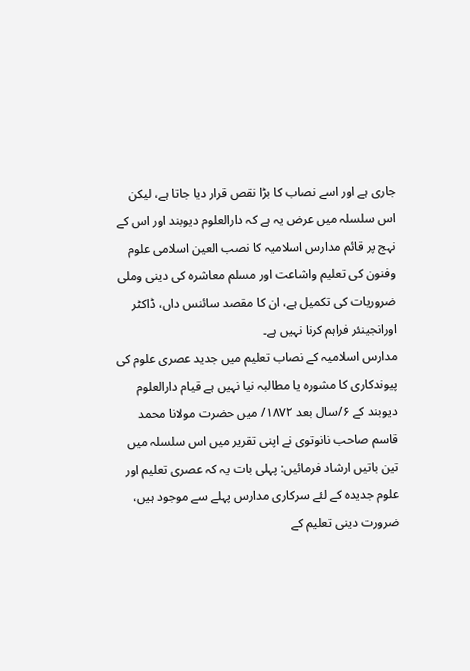جاری ہے اور اسے نصاب کا بڑا نقص قرار دیا جاتا ہے، لیکن اس سلسلہ میں عرض یہ ہے کہ دارالعلوم دیوبند اور اس کے نہج پر قائم مدارس اسلامیہ کا نصب العین اسلامی علوم وفنون کی تعلیم واشاعت اور مسلم معاشرہ کی دینی وملی ضروریات کی تکمیل ہے، ان کا مقصد سائنس داں، ڈاکٹر اورانجینئر فراہم کرنا نہیں ہے۔
مدارس اسلامیہ کے نصاب تعلیم میں جدید عصری علوم کی پیوندکاری کا مشورہ یا مطالبہ نیا نہیں ہے قیام دارالعلوم دیوبند کے ۶/سال بعد ۱۸۷۲/ میں حضرت مولانا محمد قاسم صاحب نانوتوی نے اپنی تقریر میں اس سلسلہ میں تین باتیں ارشاد فرمائیں: پہلی بات یہ کہ عصری تعلیم اور علوم جدیدہ کے لئے سرکاری مدارس پہلے سے موجود ہیں، ضرورت دینی تعلیم کے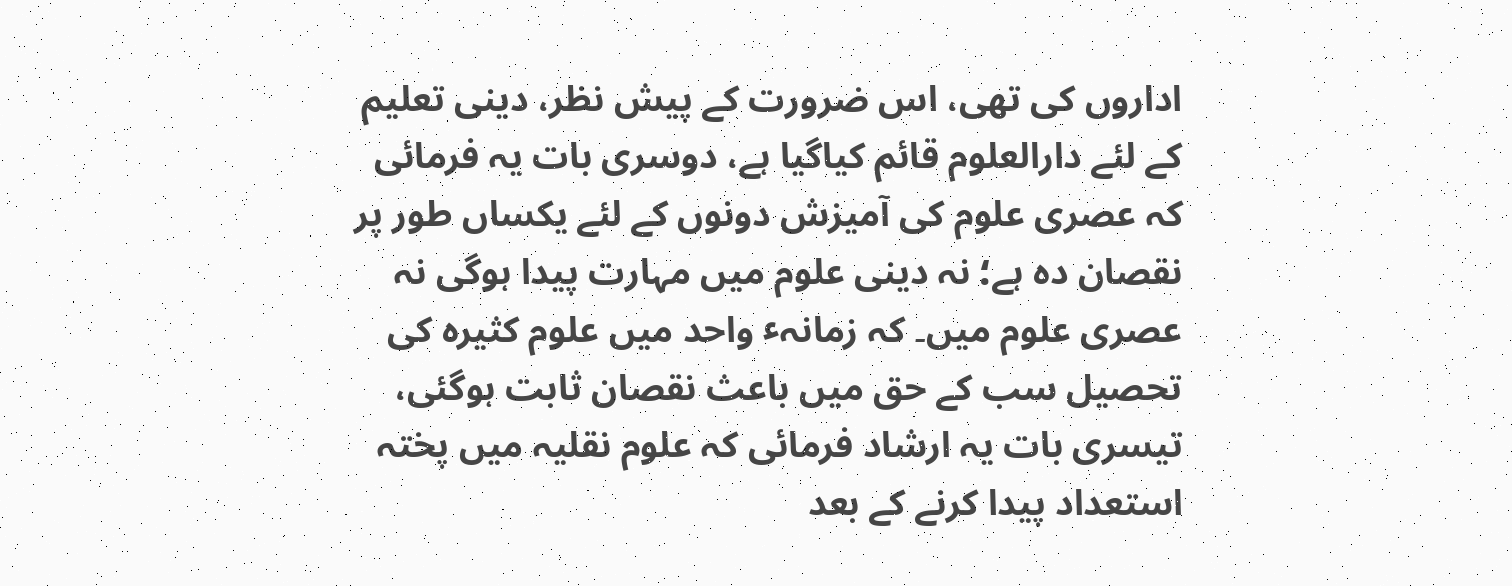اداروں کی تھی، اس ضرورت کے پیش نظر، دینی تعلیم کے لئے دارالعلوم قائم کیاگیا ہے، دوسری بات یہ فرمائی کہ عصری علوم کی آمیزش دونوں کے لئے یکساں طور پر نقصان دہ ہے؛ نہ دینی علوم میں مہارت پیدا ہوگی نہ عصری علوم میں۔ کہ زمانہٴ واحد میں علوم کثیرہ کی تحصیل سب کے حق میں باعث نقصان ثابت ہوگئی، تیسری بات یہ ارشاد فرمائی کہ علوم نقلیہ میں پختہ استعداد پیدا کرنے کے بعد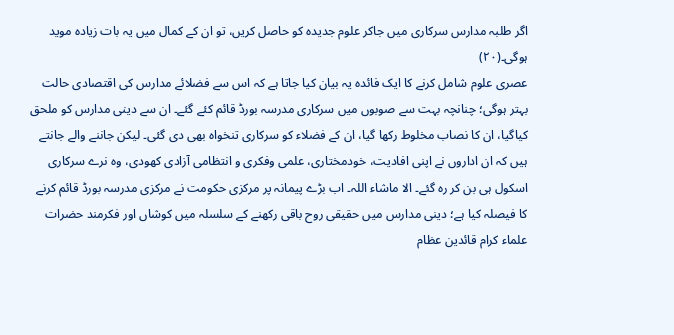اگر طلبہ مدارس سرکاری میں جاکر علوم جدیدہ کو حاصل کریں، تو ان کے کمال میں یہ بات زیادہ موید ہوگی۔(۲۰)
عصری علوم شامل کرنے کا ایک فائدہ یہ بیان کیا جاتا ہے کہ اس سے فضلائے مدارس کی اقتصادی حالت بہتر ہوگی؛ چنانچہ بہت سے صوبوں میں سرکاری مدرسہ بورڈ قائم کئے گئے۔ ان سے دینی مدارس کو ملحق کیاگیا، ان کا نصاب مخلوط رکھا گیا، ان کے فضلاء کو سرکاری تنخواہ بھی دی گئی۔ لیکن جاننے والے جانتے ہیں کہ ان اداروں نے اپنی افادیت، خودمختاری، علمی وفکری و انتظامی آزادی کھودی، وہ نرے سرکاری اسکول ہی بن کر رہ گئے۔ الا ماشاء اللہ۔ اب بڑے پیمانہ پر مرکزی حکومت نے مرکزی مدرسہ بورڈ قائم کرنے کا فیصلہ کیا ہے؛ دینی مدارس میں حقیقی روح باقی رکھنے کے سلسلہ میں کوشاں اور فکرمند حضرات علماء کرام قائدین عظام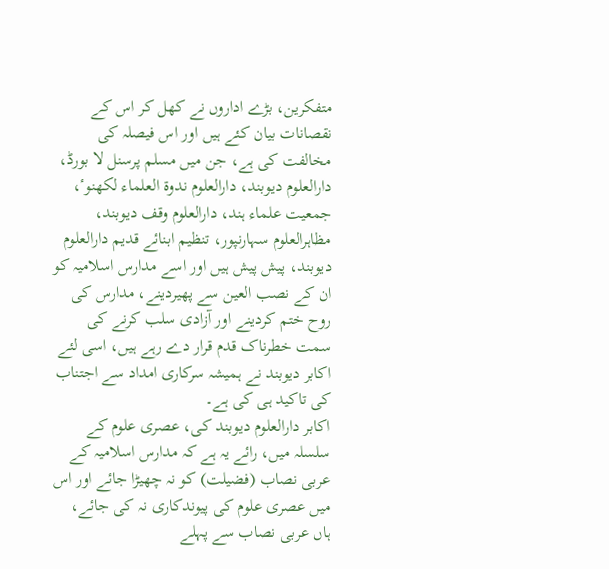متفکرین، بڑے اداروں نے کھل کر اس کے نقصانات بیان کئے ہیں اور اس فیصلہ کی مخالفت کی ہے، جن میں مسلم پرسنل لا بورڈ، دارالعلوم دیوبند، دارالعلوم ندوة العلماء لکھنوٴ، جمعیت علماء ہند، دارالعلوم وقف دیوبند، مظاہرالعلوم سہارنپور، تنظیم ابنائے قدیم دارالعلوم دیوبند، پیش پیش ہیں اور اسے مدارس اسلامیہ کو ان کے نصب العین سے پھیردینے، مدارس کی روح ختم کردینے اور آزادی سلب کرنے کی سمت خطرناک قدم قرار دے رہے ہیں، اسی لئے اکابر دیوبند نے ہمیشہ سرکاری امداد سے اجتناب کی تاکید ہی کی ہے۔
اکابر دارالعلوم دیوبند کی، عصری علوم کے سلسلہ میں، رائے یہ ہے کہ مدارس اسلامیہ کے عربی نصاب (فضیلت) کو نہ چھیڑا جائے اور اس میں عصری علوم کی پیوندکاری نہ کی جائے، ہاں عربی نصاب سے پہلے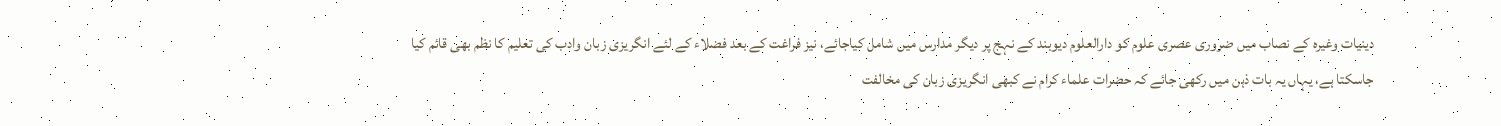دینیات وغیرہ کے نصاب میں ضروری عصری علوم کو دارالعلوم دیوبند کے نہج پر دیگر مدارس میں شامل کیاجائے، نیز فراغت کے بعد فضلاء کے لئے انگریزی زبان وادب کی تعلیم کا نظم بھی قائم کیا جاسکتا ہے، یہاں یہ بات ذہن میں رکھی جائے کہ حضرات علماء کرام نے کبھی انگریزی زبان کی مخالفت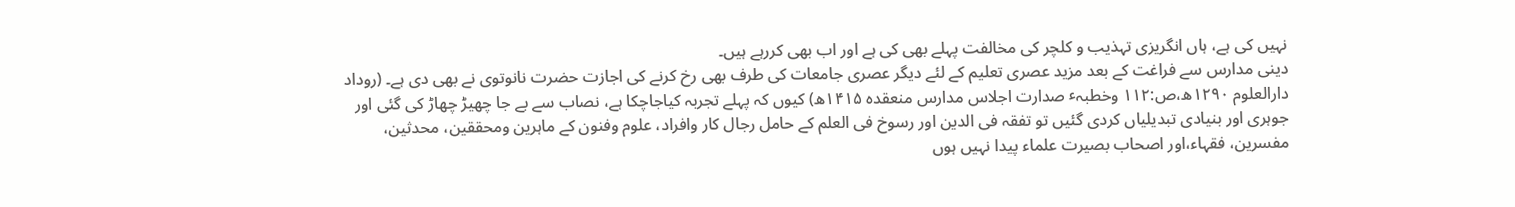نہیں کی ہے، ہاں انگریزی تہذیب و کلچر کی مخالفت پہلے بھی کی ہے اور اب بھی کررہے ہیں۔
دینی مدارس سے فراغت کے بعد مزید عصری تعلیم کے لئے دیگر عصری جامعات کی طرف بھی رخ کرنے کی اجازت حضرت نانوتوی نے بھی دی ہے۔ (روداد دارالعلوم ۱۲۹۰ھ،ص:۱۱۲ وخطبہٴ صدارت اجلاس مدارس منعقدہ ۱۴۱۵ھ) کیوں کہ پہلے تجربہ کیاجاچکا ہے، نصاب سے بے جا چھیڑ چھاڑ کی گئی اور جوہری اور بنیادی تبدیلیاں کردی گئیں تو تفقہ فی الدین اور رسوخ فی العلم کے حامل رجال کار وافراد، علوم وفنون کے ماہرین ومحققین، محدثین، مفسرین، فقہاء،اور اصحاب بصیرت علماء پیدا نہیں ہوں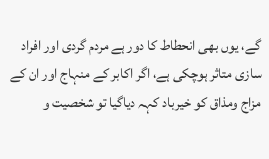گے، یوں بھی انحطاط کا دور ہے مردم گردی اور افراد سازی متاثر ہوچکی ہے، اگر اکابر کے منہاج اور ان کے مزاج ومذاق کو خیرباد کہہ دیاگیا تو شخصیت و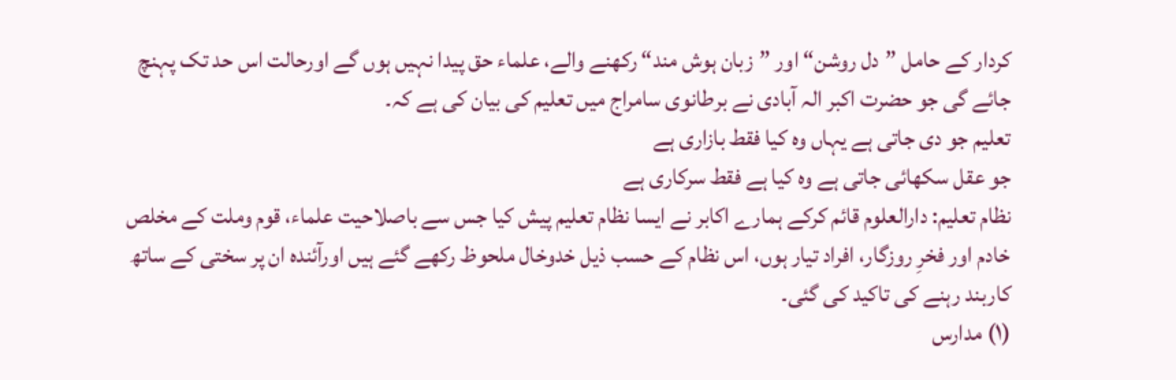کردار کے حامل ”دل روشن“ اور ”زبان ہوش مند“ رکھنے والے، علماء حق پیدا نہیں ہوں گے اورحالت اس حد تک پہنچ جائے گی جو حضرت اکبر الہ آبادی نے برطانوی سامراج میں تعلیم کی بیان کی ہے کہ۔
تعلیم جو دی جاتی ہے یہاں وہ کیا فقط بازاری ہے
جو عقل سکھائی جاتی ہے وہ کیا ہے فقط سرکاری ہے
نظام تعلیم: دارالعلوم قائم کرکے ہمارے اکابر نے ایسا نظام تعلیم پیش کیا جس سے باصلاحیت علماء، قوم وملت کے مخلص خادم اور فخرِ روزگار، افراد تیار ہوں، اس نظام کے حسب ذیل خدوخال ملحوظ رکھے گئے ہیں اورآئندہ ان پر سختی کے ساتھ کاربند رہنے کی تاکید کی گئی۔
(۱) مدارس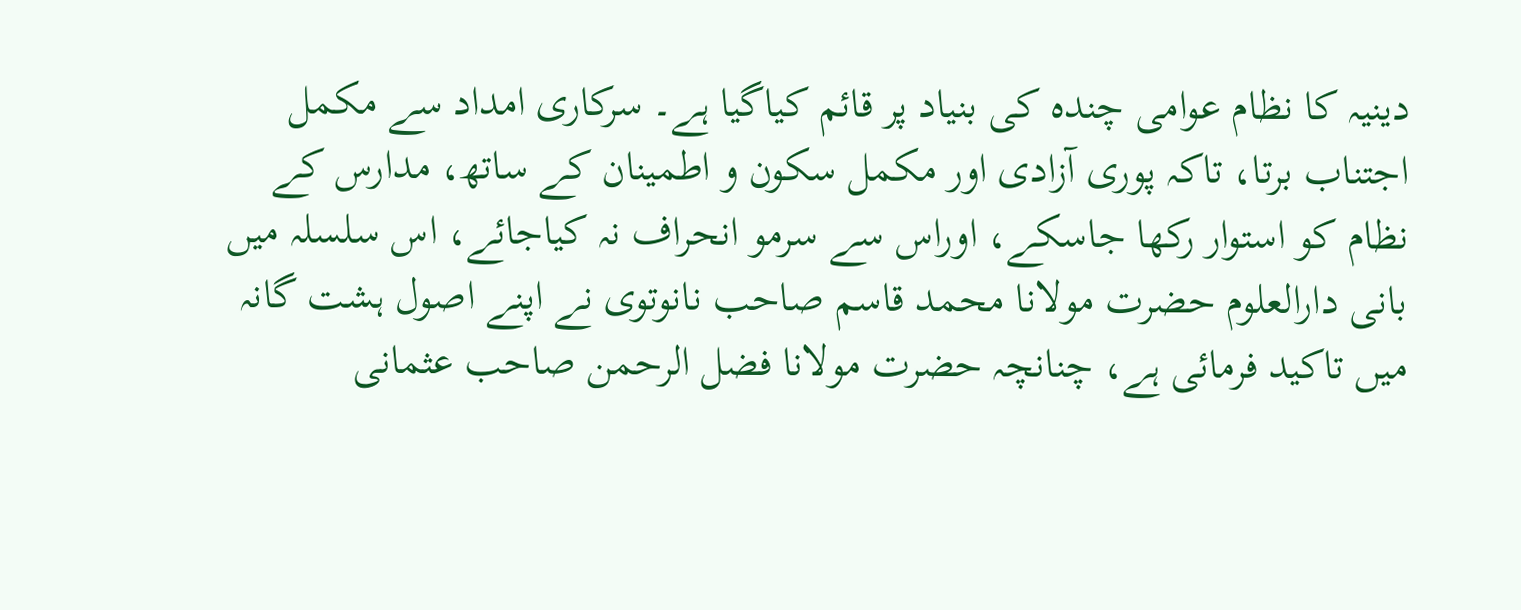دینیہ کا نظام عوامی چندہ کی بنیاد پر قائم کیاگیا ہے۔ سرکاری امداد سے مکمل اجتناب برتا، تاکہ پوری آزادی اور مکمل سکون و اطمینان کے ساتھ، مدارس کے نظام کو استوار رکھا جاسکے، اوراس سے سرمو انحراف نہ کیاجائے، اس سلسلہ میں بانی دارالعلوم حضرت مولانا محمد قاسم صاحب نانوتوی نے اپنے اصول ہشت گانہ میں تاکید فرمائی ہے، چنانچہ حضرت مولانا فضل الرحمن صاحب عثمانی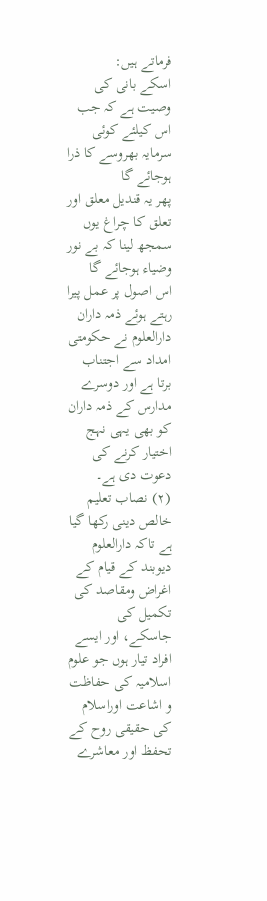فرماتے ہیں:
اسکے بانی کی وصیت ہے کہ جب اس کیلئے کوئی سرمایہ بھروسے کا ذرا ہوجائے گا
پھر یہ قندیل معلق اور تعلق کا چراغ یوں سمجھ لینا کہ بے نور وضیاء ہوجائے گا
اس اصول پر عمل پیرا رہتے ہوئے ذمہ داران دارالعلوم نے حکومتی امداد سے اجتناب برتا ہے اور دوسرے مدارس کے ذمہ داران کو بھی یہی نہج اختیار کرنے کی دعوت دی ہے۔
(۲) نصاب تعلیم خالص دینی رکھا گیا ہے تاکہ دارالعلوم دیوبند کے قیام کے اغراض ومقاصد کی تکمیل کی جاسکے، اور ایسے افراد تیار ہوں جو علوم اسلامیہ کی حفاظت و اشاعت اوراسلام کی حقیقی روح کے تحفظ اور معاشرے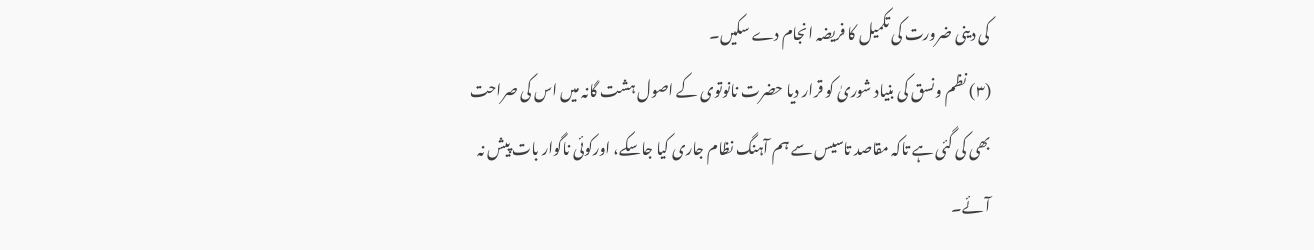کی دینی ضرورت کی تکمیل کا فریضہ انجام دے سکیں۔
(۳) نظم ونسق کی بنیاد شوریٰ کو قرار دیا حضرت نانوتوی کے اصول ہشت گانہ میں اس کی صراحت بھی کی گئی ہے تاکہ مقاصد تاسیس سے ہم آہنگ نظام جاری کیا جاسکے، اورکوئی ناگوار بات پیش نہ آئے۔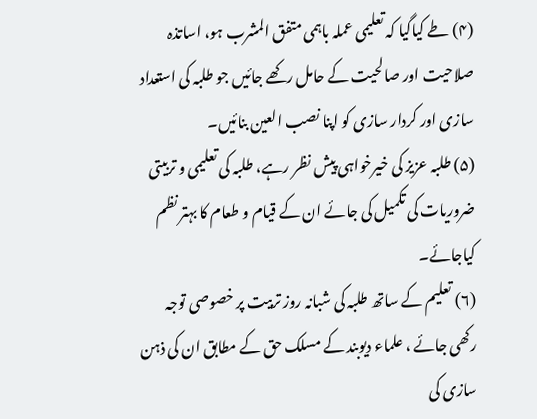(۴) طے کیاگیا کہ تعلیمی عملہ باہمی متفق المشرب ہو، اساتذہ صلاحیت اور صالحیت کے حامل رکھے جائیں جو طلبہ کی استعداد سازی اور کردار سازی کو اپنا نصب العین بنائیں۔
(۵) طلبہ عزیز کی خیرخواہی پیش نظر رہے، طلبہ کی تعلیمی و تربیتی ضروریات کی تکمیل کی جائے ان کے قیام و طعام کا بہتر نظم کیاجائے۔
(۶) تعلیم کے ساتھ طلبہ کی شبانہ روز تربیت پر خصوصی توجہ رکھی جائے ، علماء دیوبند کے مسلک حق کے مطابق ان کی ذہن سازی کی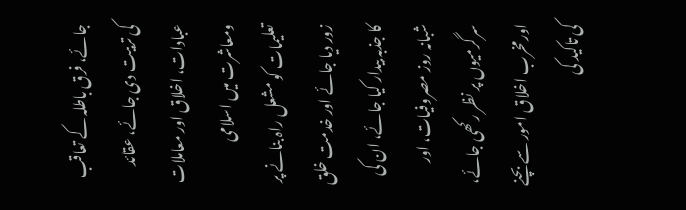جائے، فرق باطلہ کے تعاقب کی تربیت دی جائے، عقائد عبادات، اخلاق اور معاملات ومعاشرت میں اسلامی تعلیمات کو مشعل راہ بنانے پر زور دیا جائے اور خدمت خلق کا جذبہ بیدار کیا جائے، ان کی شبانہ روز مصروفیات، اور سرگرمیوں پر نظر رکھی جائے، اورمخرب اخلاق امور سے بچنے کی تاکید کی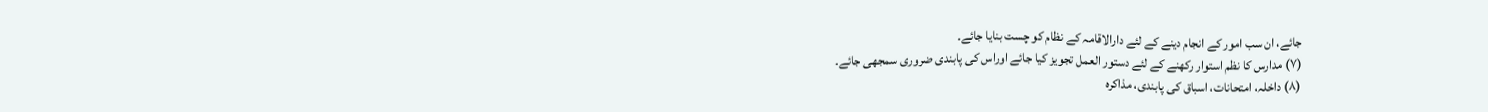جائے، ان سب امور کے انجام دینے کے لئے دارالاقامہ کے نظام کو چست بنایا جائے۔
(۷) مدارس کا نظم استوار رکھنے کے لئے دستور العمل تجویز کیا جائے اوراس کی پابندی ضروری سمجھی جائے۔
(۸) داخلہ، امتحانات، اسباق کی پابندی، مذاکرہ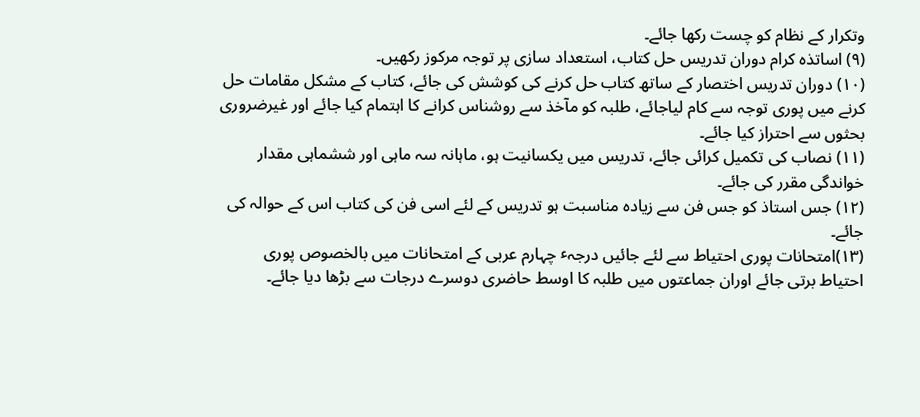وتکرار کے نظام کو چست رکھا جائے۔
(۹) اساتذہ کرام دوران تدریس حل کتاب، استعداد سازی پر توجہ مرکوز رکھیں۔
(۱۰) دوران تدریس اختصار کے ساتھ کتاب حل کرنے کی کوشش کی جائے، کتاب کے مشکل مقامات حل کرنے میں پوری توجہ سے کام لیاجائے، طلبہ کو مآخذ سے روشناس کرانے کا اہتمام کیا جائے اور غیرضروری بحثوں سے احتراز کیا جائے۔
(۱۱) نصاب کی تکمیل کرائی جائے، تدریس میں یکسانیت ہو، ماہانہ سہ ماہی اور ششماہی مقدار خواندگی مقرر کی جائے۔
(۱۲) جس استاذ کو جس فن سے زیادہ مناسبت ہو تدریس کے لئے اسی فن کی کتاب اس کے حوالہ کی جائے۔
(۱۳)امتحانات پوری احتیاط سے لئے جائیں درجہٴ چہارم عربی کے امتحانات میں بالخصوص پوری احتیاط برتی جائے اوران جماعتوں میں طلبہ کا اوسط حاضری دوسرے درجات سے بڑھا دیا جائے۔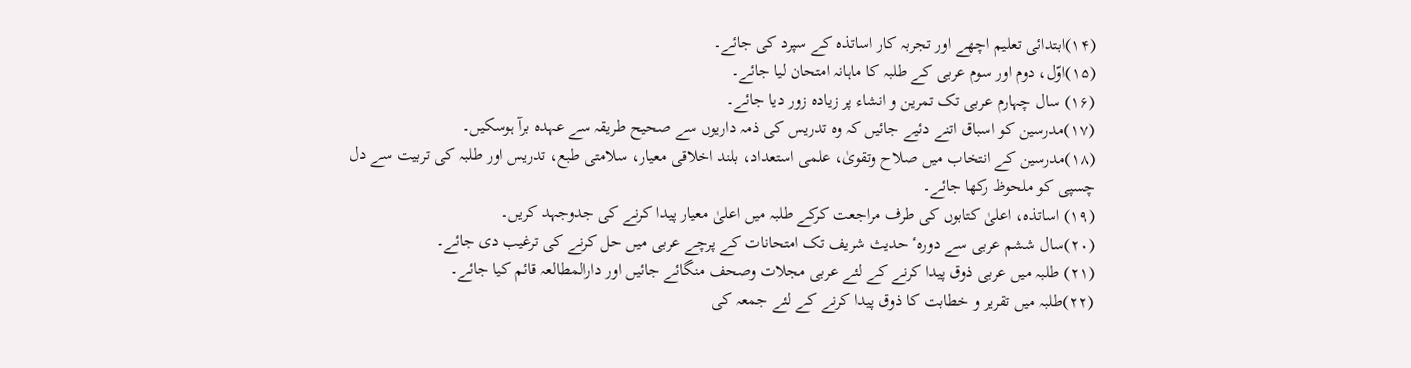(۱۴)ابتدائی تعلیم اچھے اور تجربہ کار اساتذہ کے سپرد کی جائے۔
(۱۵)اوّل، دوم اور سوم عربی کے طلبہ کا ماہانہ امتحان لیا جائے۔
(۱۶) سال چہارم عربی تک تمرین و انشاء پر زیادہ زور دیا جائے۔
(۱۷)مدرسین کو اسباق اتنے دئیے جائیں کہ وہ تدریس کی ذمہ داریوں سے صحیح طریقہ سے عہدہ برآ ہوسکیں۔
(۱۸)مدرسین کے انتخاب میں صلاح وتقویٰ، علمی استعداد، بلند اخلاقی معیار، سلامتی طبع، تدریس اور طلبہ کی تربیت سے دل چسپی کو ملحوظ رکھا جائے۔
(۱۹) اساتذہ، اعلیٰ کتابوں کی طرف مراجعت کرکے طلبہ میں اعلیٰ معیار پیدا کرنے کی جدوجہد کریں۔
(۲۰)سال ششم عربی سے دورہٴ حدیث شریف تک امتحانات کے پرچے عربی میں حل کرنے کی ترغیب دی جائے۔
(۲۱) طلبہ میں عربی ذوق پیدا کرنے کے لئے عربی مجلات وصحف منگائے جائیں اور دارالمطالعہ قائم کیا جائے۔
(۲۲)طلبہ میں تقریر و خطابت کا ذوق پیدا کرنے کے لئے جمعہ کی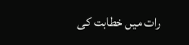رات میں خطابت کی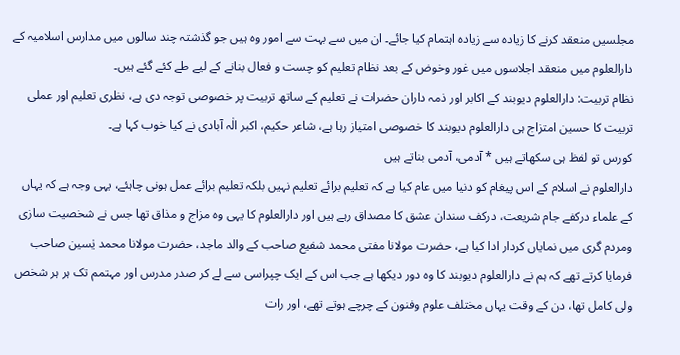مجلسیں منعقد کرنے کا زیادہ سے زیادہ اہتمام کیا جائے۔ ان میں سے بہت سے امور وہ ہیں جو گذشتہ چند سالوں میں مدارس اسلامیہ کے دارالعلوم میں منعقد اجلاسوں میں غور وخوض کے بعد نظام تعلیم کو چست و فعال بنانے کے لیے طے کئے گئے ہیں۔
نظام تربیت: دارالعلوم دیوبند کے اکابر اور ذمہ داران حضرات نے تعلیم کے ساتھ تربیت پر خصوصی توجہ دی ہے، نظری تعلیم اور عملی تربیت کا حسین امتزاج ہی دارالعلوم دیوبند کا خصوصی امتیاز رہا ہے، شاعر حکیم، اکبر الٰہ آبادی نے کیا خوب کہا ہے۔
کورس تو لفظ ہی سکھاتے ہیں * آدمی، آدمی بناتے ہیں
دارالعلوم نے اسلام کے اس پیغام کو دنیا میں عام کیا ہے کہ تعلیم برائے تعلیم نہیں بلکہ تعلیم برائے عمل ہونی چاہئے، یہی وجہ ہے کہ یہاں کے علماء درکفے جام شریعت، درکف سندان عشق کا مصداق رہے ہیں اور دارالعلوم کا یہی وہ مزاج و مذاق تھا جس نے شخصیت سازی ومردم گری میں نمایاں کردار ادا کیا ہے، حضرت مولانا مفتی محمد شفیع صاحب کے والد ماجد، حضرت مولانا محمد یٰسین صاحب فرمایا کرتے تھے کہ ہم نے دارالعلوم دیوبند کا وہ دور دیکھا ہے جب اس کے ایک چپراسی سے لے کر صدر مدرس اور مہتمم تک ہر ہر شخص ولی کامل تھا، دن کے وقت یہاں مختلف علوم وفنون کے چرچے ہوتے تھے، اور رات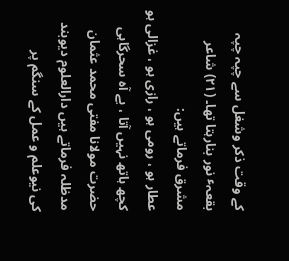کے وقت ذکر وشغل سے چپہ چپہ بقعہٴ نور بنارہتا تھا۔ (۲۱) شاعر مشرق فرماتے ہیں:
عطار ہو ، رومی ہو ، رازی ہو ، غزالی ہو
کچھ ہاتھ نہیں آتا ، بے آہ سحرگاہی
حضرت مولانا مفتی محمد عثمان مدظلہ فرماتے ہیں دارالعلوم دیوبند کی نیوعلم و عمل کے سنگم پر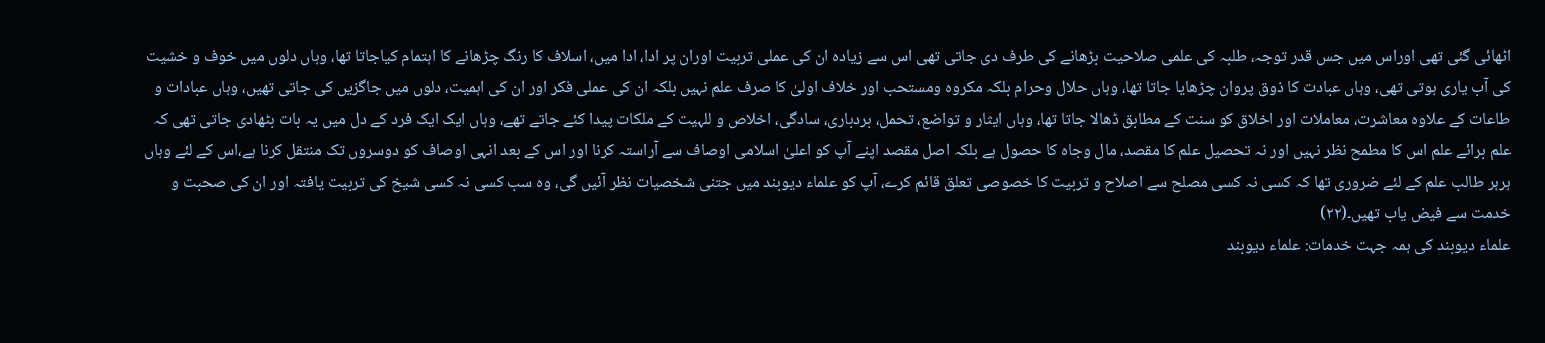اٹھائی گئی تھی اوراس میں جس قدر توجہ، طلبہ کی علمی صلاحیت بڑھانے کی طرف دی جاتی تھی اس سے زیادہ ان کی عملی تربیت اوران پر ادا، ادا میں، اسلاف کا رنگ چڑھانے کا اہتمام کیاجاتا تھا، وہاں دلوں میں خوف و خشیت کی آب یاری ہوتی تھی، وہاں عبادت کا ذوق پروان چڑھایا جاتا تھا، وہاں حلال وحرام بلکہ مکروہ ومستحب اور خلاف اولیٰ کا صرف علم نہیں بلکہ ان کی عملی فکر اور ان کی اہمیت، دلوں میں جاگزیں کی جاتی تھیں، وہاں عبادات و طاعات کے علاوہ معاشرت، معاملات اور اخلاق کو سنت کے مطابق ڈھالا جاتا تھا، وہاں ایثار و تواضع، تحمل، بردباری، سادگی، اخلاص و للہیت کے ملکات پیدا کئے جاتے تھے، وہاں ایک ایک فرد کے دل میں یہ بات بٹھادی جاتی تھی کہ علم برائے علم اس کا مطمح نظر نہیں اور نہ تحصیل علم کا مقصد، مال وجاہ کا حصول ہے بلکہ اصل مقصد اپنے آپ کو اعلیٰ اسلامی اوصاف سے آراستہ کرنا اور اس کے بعد انہی اوصاف کو دوسروں تک منتقل کرنا ہے،اس کے لئے وہاں ہرہر طالب علم کے لئے ضروری تھا کہ کسی نہ کسی مصلح سے اصلاح و تربیت کا خصوصی تعلق قائم کرے، آپ کو علماء دیوبند میں جتنی شخصیات نظر آئیں گی، وہ سب کسی نہ کسی شیخ کی تربیت یافتہ اور ان کی صحبت و خدمت سے فیض یاب تھیں۔(۲۲)
علماء دیوبند کی ہمہ جہت خدمات: علماء دیوبند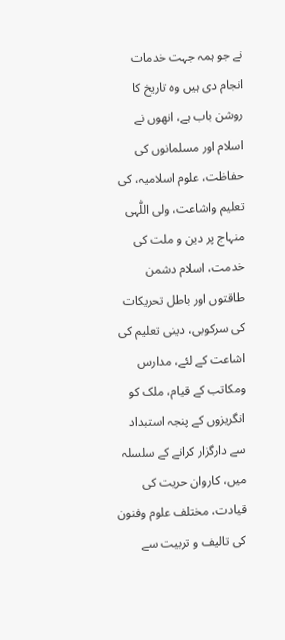نے جو ہمہ جہت خدمات انجام دی ہیں وہ تاریخ کا روشن باب ہے، انھوں نے اسلام اور مسلمانوں کی حفاظت، علوم اسلامیہ، کی تعلیم واشاعت، ولی اللّٰہی منہاج پر دین و ملت کی خدمت، اسلام دشمن طاقتوں اور باطل تحریکات کی سرکوبی، دینی تعلیم کی اشاعت کے لئے، مدارس ومکاتب کے قیام، ملک کو انگریزوں کے پنجہ استبداد سے دارگزار کرانے کے سلسلہ میں، کاروان حریت کی قیادت، مختلف علوم وفنون کی تالیف و تربیت سے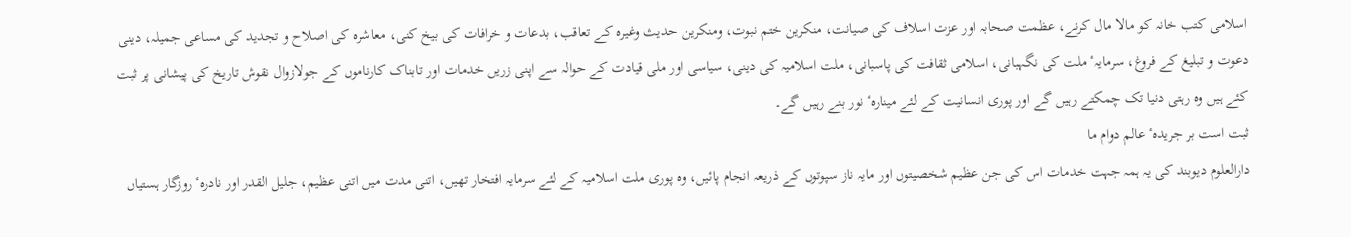اسلامی کتب خانہ کو مالا مال کرنے، عظمت صحابہ اور عزت اسلاف کی صیانت، منکرین ختم نبوت، ومنکرین حدیث وغیرہ کے تعاقب، بدعات و خرافات کی بیخ کنی، معاشرہ کی اصلاح و تجدید کی مساعی جمیلہ، دینی دعوت و تبلیغ کے فروغ، سرمایہٴ ملت کی نگہبانی، اسلامی ثقافت کی پاسبانی، ملت اسلامیہ کی دینی، سیاسی اور ملی قیادت کے حوالہ سے اپنی زریں خدمات اور تابناک کارناموں کے جولازوال نقوش تاریخ کی پیشانی پر ثبت کئے ہیں وہ رہتی دنیا تک چمکتے رہیں گے اور پوری انسانیت کے لئے مینارہٴ نور بنے رہیں گے۔
ثبت است بر جریدہٴ عالم دوام ما
دارالعلوم دیوبند کی یہ ہمہ جہت خدمات اس کی جن عظیم شخصیتوں اور مایہ ناز سپوتوں کے ذریعہ انجام پائیں، وہ پوری ملت اسلامیہ کے لئے سرمایہ افتخار تھیں، اتنی مدت میں اتنی عظیم، جلیل القدر اور نادرہٴ روزگار ہستیاں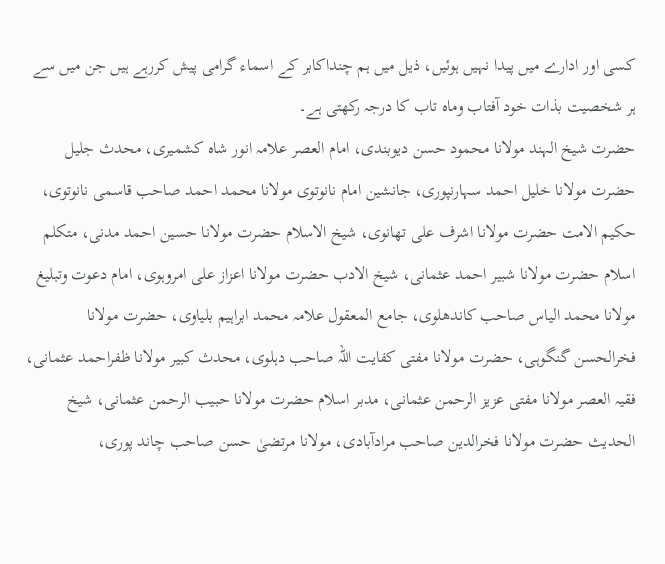کسی اور ادارے میں پیدا نہیں ہوئیں، ذیل میں ہم چنداکابر کے اسماء گرامی پیش کررہے ہیں جن میں سے ہر شخصیت بذات خود آفتاب وماہ تاب کا درجہ رکھتی ہے۔
حضرت شیخ الہند مولانا محمود حسن دیوبندی، امام العصر علامہ انور شاہ کشمیری، محدث جلیل حضرت مولانا خلیل احمد سہارنپوری، جانشین امام نانوتوی مولانا محمد احمد صاحب قاسمی نانوتوی، حکیم الامت حضرت مولانا اشرف علی تھانوی، شیخ الاسلام حضرت مولانا حسین احمد مدنی، متکلم اسلام حضرت مولانا شبیر احمد عثمانی، شیخ الادب حضرت مولانا اعزاز علی امروہوی، امام دعوت وتبلیغ مولانا محمد الیاس صاحب کاندھلوی، جامع المعقول علامہ محمد ابراہیم بلیاوی، حضرت مولانا فخرالحسن گنگوہی، حضرت مولانا مفتی کفایت اللہ صاحب دہلوی، محدث کبیر مولانا ظفراحمد عثمانی، فقیہ العصر مولانا مفتی عزیز الرحمن عثمانی، مدبر اسلام حضرت مولانا حبیب الرحمن عثمانی، شیخ الحدیث حضرت مولانا فخرالدین صاحب مرادآبادی، مولانا مرتضیٰ حسن صاحب چاند پوری،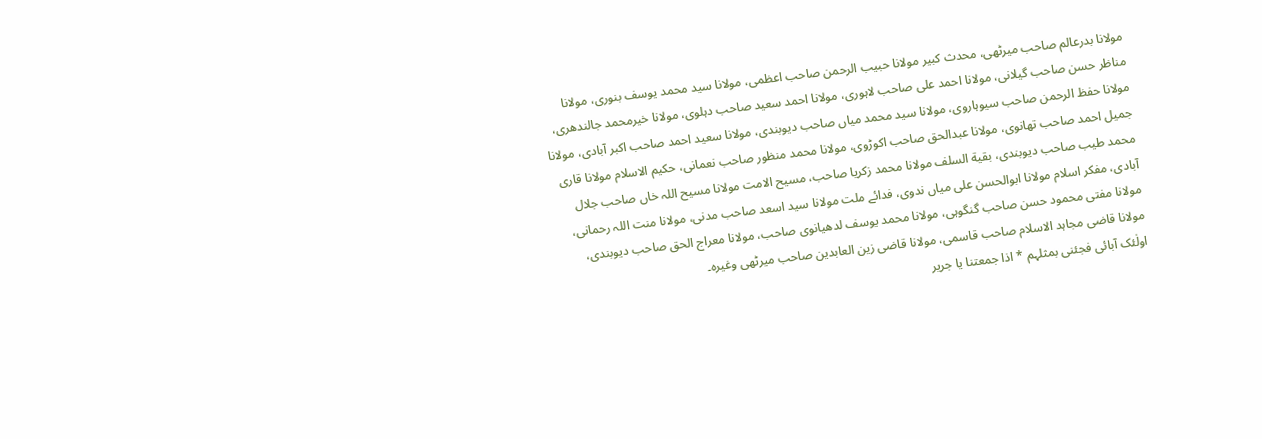مولانا بدرعالم صاحب میرٹھی، محدث کبیر مولانا حبیب الرحمن صاحب اعظمی، مولانا سید محمد یوسف بنوری، مولانا مناظر حسن صاحب گیلانی، مولانا احمد علی صاحب لاہوری، مولانا احمد سعید صاحب دہلوی، مولانا خیرمحمد جالندھری، مولانا حفظ الرحمن صاحب سیوہاروی، مولانا سید محمد میاں صاحب دیوبندی، مولانا سعید احمد صاحب اکبر آبادی، مولانا جمیل احمد صاحب تھانوی، مولانا عبدالحق صاحب اکوڑوی، مولانا محمد منظور صاحب نعمانی، حکیم الاسلام مولانا قاری محمد طیب صاحب دیوبندی، بقیة السلف مولانا محمد زکریا صاحب، مسیح الامت مولانا مسیح اللہ خاں صاحب جلال آبادی، مفکر اسلام مولانا ابوالحسن علی میاں ندوی، فدائے ملت مولانا سید اسعد صاحب مدنی، مولانا منت اللہ رحمانی، مولانا مفتی محمود حسن صاحب گنگوہی، مولانا محمد یوسف لدھیانوی صاحب، مولانا معراج الحق صاحب دیوبندی، مولانا قاضی مجاہد الاسلام صاحب قاسمی، مولانا قاضی زین العابدین صاحب میرٹھی وغیرہ۔
اولٰئک آبائی فجئنی بمثلہم * اذا جمعتنا یا جریر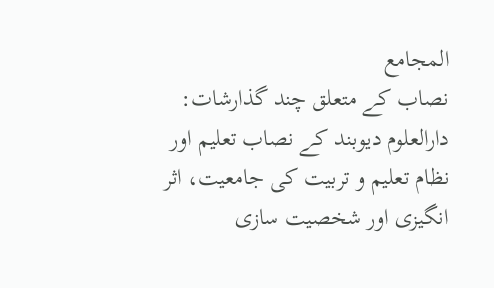المجامع
نصاب کے متعلق چند گذارشات: دارالعلوم دیوبند کے نصاب تعلیم اور نظام تعلیم و تربیت کی جامعیت، اثر انگیزی اور شخصیت سازی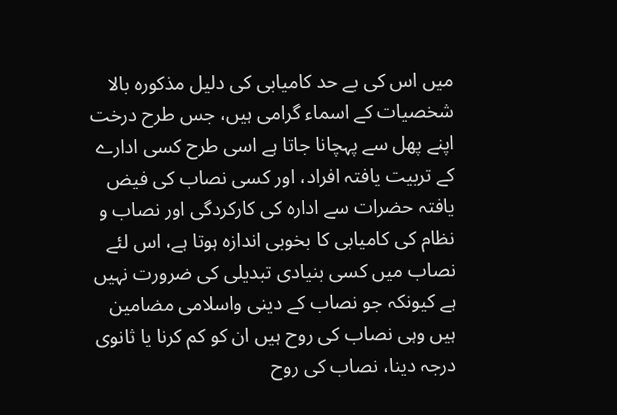میں اس کی بے حد کامیابی کی دلیل مذکورہ بالا شخصیات کے اسماء گرامی ہیں، جس طرح درخت اپنے پھل سے پہچانا جاتا ہے اسی طرح کسی ادارے کے تربیت یافتہ افراد، اور کسی نصاب کی فیض یافتہ حضرات سے ادارہ کی کارکردگی اور نصاب و نظام کی کامیابی کا بخوبی اندازہ ہوتا ہے، اس لئے نصاب میں کسی بنیادی تبدیلی کی ضرورت نہیں ہے کیونکہ جو نصاب کے دینی واسلامی مضامین ہیں وہی نصاب کی روح ہیں ان کو کم کرنا یا ثانوی درجہ دینا، نصاب کی روح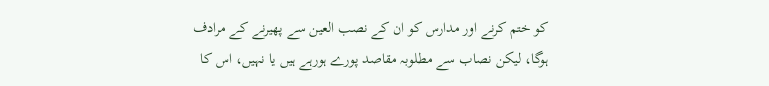کو ختم کرنے اور مدارس کو ان کے نصب العین سے پھیرنے کے مرادف ہوگا، لیکن نصاب سے مطلوبہ مقاصد پورے ہورہے ہیں یا نہیں، اس کا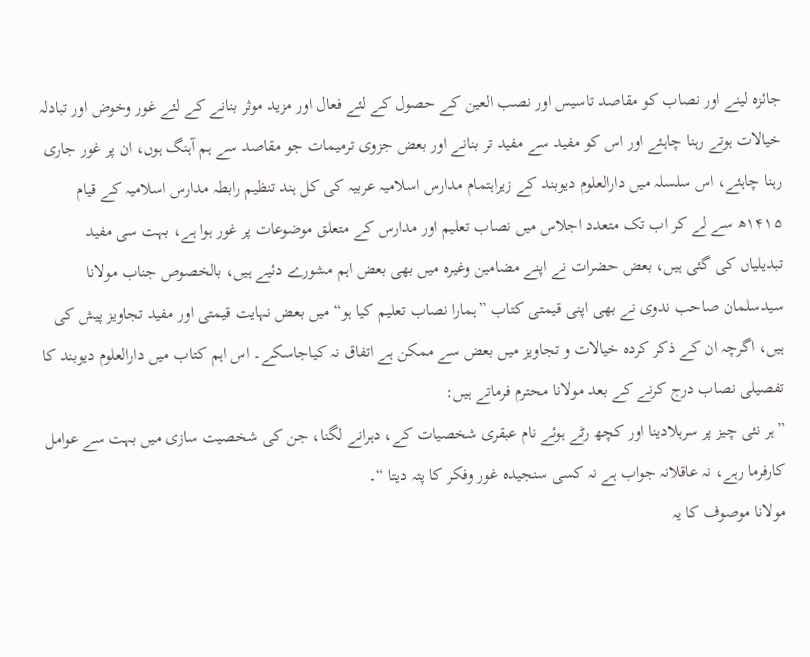جائزہ لینے اور نصاب کو مقاصد تاسیس اور نصب العین کے حصول کے لئے فعال اور مزید موثر بنانے کے لئے غور وخوض اور تبادلہ خیالات ہوتے رہنا چاہئے اور اس کو مفید سے مفید تر بنانے اور بعض جزوی ترمیمات جو مقاصد سے ہم آہنگ ہوں، ان پر غور جاری رہنا چاہئے، اس سلسلہ میں دارالعلوم دیوبند کے زیراہتمام مدارس اسلامیہ عربیہ کی کل ہند تنظیم رابطہ مدارس اسلامیہ کے قیام ۱۴۱۵ھ سے لے کر اب تک متعدد اجلاس میں نصاب تعلیم اور مدارس کے متعلق موضوعات پر غور ہوا ہے، بہت سی مفید تبدیلیاں کی گئی ہیں، بعض حضرات نے اپنے مضامین وغیرہ میں بھی بعض اہم مشورے دئیے ہیں، بالخصوص جناب مولانا سیدسلمان صاحب ندوی نے بھی اپنی قیمتی کتاب ”ہمارا نصاب تعلیم کیا ہو“ میں بعض نہایت قیمتی اور مفید تجاویز پیش کی ہیں، اگرچہ ان کے ذکر کردہ خیالات و تجاویز میں بعض سے ممکن ہے اتفاق نہ کیاجاسکے۔ اس اہم کتاب میں دارالعلوم دیوبند کا تفصیلی نصاب درج کرنے کے بعد مولانا محترم فرماتے ہیں:
”ہر نئی چیز پر سرہلادینا اور کچھ رٹے ہوئے نام عبقری شخصیات کے، دہرانے لگنا، جن کی شخصیت سازی میں بہت سے عوامل کارفرما رہے، نہ عاقلانہ جواب ہے نہ کسی سنجیدہ غور وفکر کا پتہ دیتا “۔
مولانا موصوف کا یہ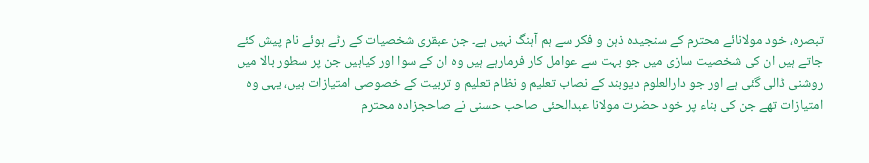تبصرہ، خود مولانائے محترم کے سنجیدہ ذہن و فکر سے ہم آہنگ نہیں ہے۔ جن عبقری شخصیات کے رٹے ہوئے نام پیش کئے جاتے ہیں ان کی شخصیت سازی میں جو بہت سے عوامل کار فرمارہے ہیں وہ ان کے سوا اور کیاہیں جن پر سطور بالا میں روشنی ڈالی گئی ہے اور جو دارالعلوم دیوبند کے نصاب تعلیم و نظام تعلیم و تربیت کے خصوصی امتیازات ہیں، یہی وہ امتیازات تھے جن کی بناء پر خود حضرت مولانا عبدالحئی صاحب حسنی نے صاحجزادہ محترم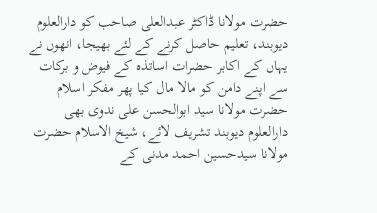حضرت مولانا ڈاکٹر عبدالعلی صاحب کو دارالعلوم دیوبند، تعلیم حاصل کرنے کے لئے بھیجا، انھوں نے یہاں کے اکابر حضرات اساتذہ کے فیوض و برکات سے اپنے دامن کو مالا مال کیا پھر مفکر اسلام حضرت مولانا سید ابوالحسن علی ندوی بھی دارالعلوم دیوبند تشریف لائے، شیخ الاسلام حضرت مولانا سیدحسین احمد مدنی کے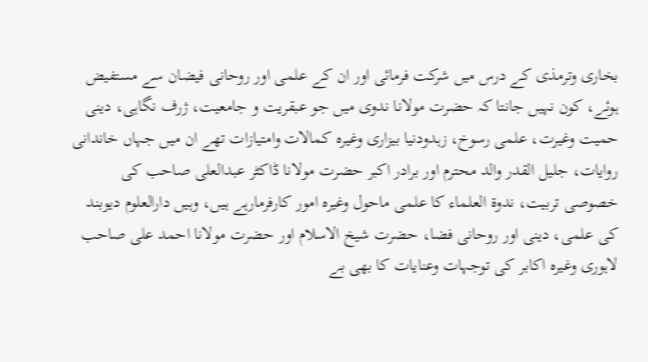بخاری وترمذی کے درس میں شرکت فرمائی اور ان کے علمی اور روحانی فیضان سے مستفیض ہوئے، کون نہیں جانتا کہ حضرت مولانا ندوی میں جو عبقریت و جامعیت، ژرف نگاہی، دینی حمیت وغیرت، علمی رسوخ، زہدودنیا بیزاری وغیرہ کمالات وامتیازات تھے ان میں جہاں خاندانی روایات، جلیل القدر والد محترم اور برادر اکبر حضرت مولانا ڈاکٹر عبدالعلی صاحب کی خصوصی تربیت، ندوة العلماء کا علمی ماحول وغیرہ امور کارفرمارہے ہیں، وہیں دارالعلوم دیوبند کی علمی، دینی اور روحانی فضا، حضرت شیخ الاسلام اور حضرت مولانا احمد علی صاحب لاہوری وغیرہ اکابر کی توجہات وعنایات کا بھی بے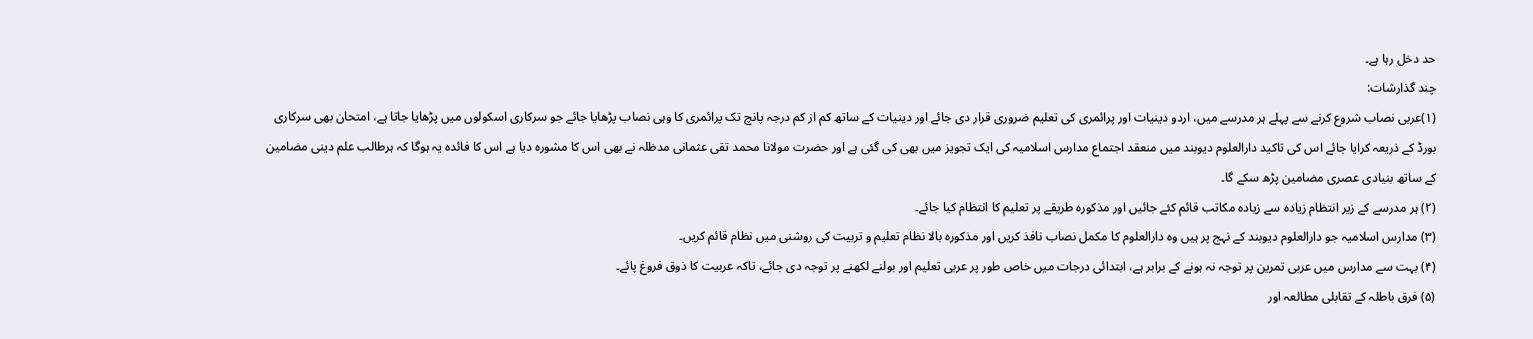حد دخل رہا ہے۔
چند گذارشات:
(۱)عربی نصاب شروع کرنے سے پہلے ہر مدرسے میں، اردو دینیات اور پرائمری کی تعلیم ضروری قرار دی جائے اور دینیات کے ساتھ کم از کم درجہ پانچ تک پرائمری کا وہی نصاب پڑھایا جائے جو سرکاری اسکولوں میں پڑھایا جاتا ہے، امتحان بھی سرکاری بورڈ کے ذریعہ کرایا جائے اس کی تاکید دارالعلوم دیوبند میں منعقد اجتماع مدارس اسلامیہ کی ایک تجویز میں بھی کی گئی ہے اور حضرت مولانا محمد تقی عثمانی مدظلہ نے بھی اس کا مشورہ دیا ہے اس کا فائدہ یہ ہوگا کہ ہرطالب علم دینی مضامین کے ساتھ بنیادی عصری مضامین پڑھ سکے گا۔
(۲) ہر مدرسے کے زیر انتظام زیادہ سے زیادہ مکاتب قائم کئے جائیں اور مذکورہ طریقے پر تعلیم کا انتظام کیا جائے۔
(۳) مدارس اسلامیہ جو دارالعلوم دیوبند کے نہج پر ہیں وہ دارالعلوم کا مکمل نصاب نافذ کریں اور مذکورہ بالا نظام تعلیم و تربیت کی روشنی میں نظام قائم کریں۔
(۴) بہت سے مدارس میں عربی تمرین پر توجہ نہ ہونے کے برابر ہے، ابتدائی درجات میں خاص طور پر عربی تعلیم اور بولنے لکھنے پر توجہ دی جائے، تاکہ عربیت کا ذوق فروغ پائے۔
(۵) فرق باطلہ کے تقابلی مطالعہ اور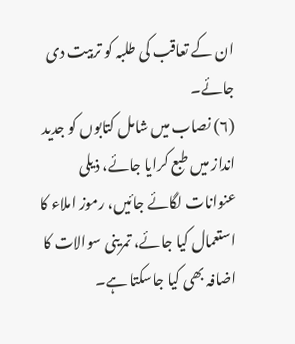ان کے تعاقب کی طلبہ کو تربیت دی جائے۔
(۶) نصاب میں شامل کتابوں کو جدید انداز میں طبع کرایا جائے، ذیلی عنوانات لگائے جائیں، رموز املاء کا استعمال کیا جائے، تمرینی سوالات کا اضافہ بھی کیا جاسکتا ہے۔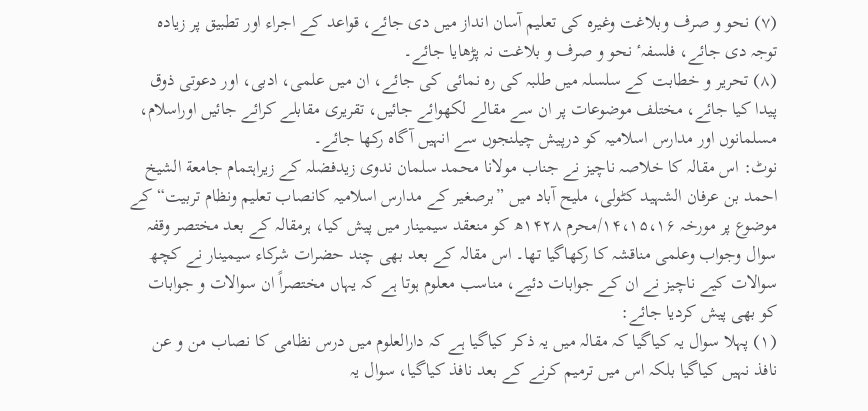(۷) نحو و صرف وبلاغت وغیرہ کی تعلیم آسان انداز میں دی جائے، قواعد کے اجراء اور تطبیق پر زیادہ توجہ دی جائے، فلسفہٴ نحو و صرف و بلاغت نہ پڑھایا جائے۔
(۸) تحریر و خطابت کے سلسلہ میں طلبہ کی رہ نمائی کی جائے، ان میں علمی، ادبی، اور دعوتی ذوق پیدا کیا جائے، مختلف موضوعات پر ان سے مقالے لکھوائے جائیں، تقریری مقابلے کرائے جائیں اوراسلام، مسلمانوں اور مدارس اسلامیہ کو درپیش چیلنجوں سے انہیں آگاہ رکھا جائے۔
نوٹ: اس مقالہ کا خلاصہ ناچیز نے جناب مولانا محمد سلمان ندوی زیدفضلہ کے زیراہتمام جامعة الشیخ احمد بن عرفان الشہید کٹولی، ملیح آباد میں ”برصغیر کے مدارس اسلامیہ کانصاب تعلیم ونظام تربیت“ کے موضوع پر مورخہ ۱۴،۱۵،۱۶/محرم ۱۴۲۸ھ کو منعقد سیمینار میں پیش کیا، ہرمقالہ کے بعد مختصر وقفہ سوال وجواب وعلمی مناقشہ کا رکھاگیا تھا۔ اس مقالہ کے بعد بھی چند حضرات شرکاء سیمینار نے کچھ سوالات کیے ناچیز نے ان کے جوابات دئیے، مناسب معلوم ہوتا ہے کہ یہاں مختصراً ان سوالات و جوابات کو بھی پیش کردیا جائے:
(۱) پہلا سوال یہ کیاگیا کہ مقالہ میں یہ ذکر کیاگیا ہے کہ دارالعلوم میں درس نظامی کا نصاب من و عن نافذ نہیں کیاگیا بلکہ اس میں ترمیم کرنے کے بعد نافذ کیاگیا، سوال یہ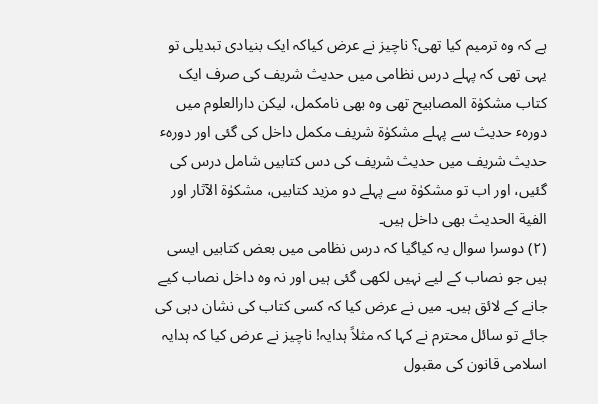ہے کہ وہ ترمیم کیا تھی؟ ناچیز نے عرض کیاکہ ایک بنیادی تبدیلی تو یہی تھی کہ پہلے درس نظامی میں حدیث شریف کی صرف ایک کتاب مشکوٰة المصابیح تھی وہ بھی نامکمل، لیکن دارالعلوم میں دورہٴ حدیث سے پہلے مشکوٰة شریف مکمل داخل کی گئی اور دورہٴ حدیث شریف میں حدیث شریف کی دس کتابیں شامل درس کی گئیں، اور اب تو مشکوٰة سے پہلے دو مزید کتابیں، مشکوٰة الآثار اور الفیة الحدیث بھی داخل ہیں۔
(۲) دوسرا سوال یہ کیاگیا کہ درس نظامی میں بعض کتابیں ایسی ہیں جو نصاب کے لیے نہیں لکھی گئی ہیں اور نہ وہ داخل نصاب کیے جانے کے لائق ہیں۔ میں نے عرض کیا کہ کسی کتاب کی نشان دہی کی جائے تو سائل محترم نے کہا کہ مثلاً ہدایہ! ناچیز نے عرض کیا کہ ہدایہ اسلامی قانون کی مقبول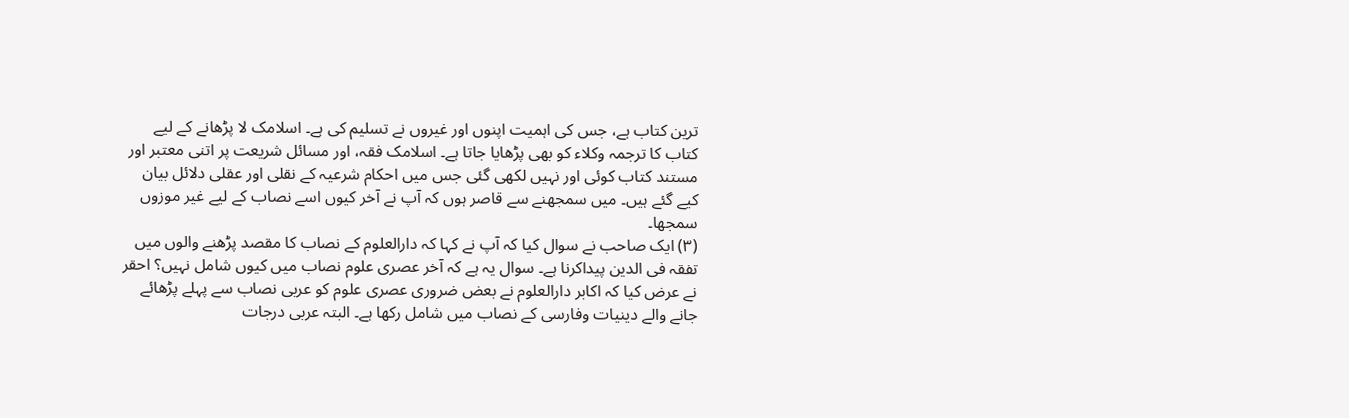ترین کتاب ہے، جس کی اہمیت اپنوں اور غیروں نے تسلیم کی ہے۔ اسلامک لا پڑھانے کے لیے کتاب کا ترجمہ وکلاء کو بھی پڑھایا جاتا ہے۔ اسلامک فقہ، اور مسائل شریعت پر اتنی معتبر اور مستند کتاب کوئی اور نہیں لکھی گئی جس میں احکام شرعیہ کے نقلی اور عقلی دلائل بیان کیے گئے ہیں۔ میں سمجھنے سے قاصر ہوں کہ آپ نے آخر کیوں اسے نصاب کے لیے غیر موزوں سمجھا۔
(۳) ایک صاحب نے سوال کیا کہ آپ نے کہا کہ دارالعلوم کے نصاب کا مقصد پڑھنے والوں میں تفقہ فی الدین پیداکرنا ہے۔ سوال یہ ہے کہ آخر عصری علوم نصاب میں کیوں شامل نہیں؟ احقر نے عرض کیا کہ اکابر دارالعلوم نے بعض ضروری عصری علوم کو عربی نصاب سے پہلے پڑھائے جانے والے دینیات وفارسی کے نصاب میں شامل رکھا ہے۔ البتہ عربی درجات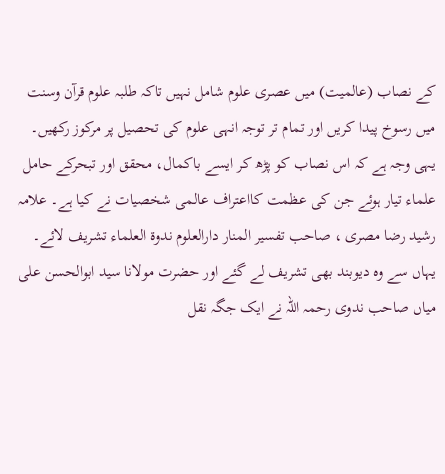کے نصاب (عالمیت) میں عصری علوم شامل نہیں تاکہ طلبہ علوم قرآن وسنت میں رسوخ پیدا کریں اور تمام تر توجہ انہی علوم کی تحصیل پر مرکوز رکھیں۔ یہی وجہ ہے کہ اس نصاب کو پڑھ کر ایسے باکمال، محقق اور تبحرکے حامل علماء تیار ہوئے جن کی عظمت کااعتراف عالمی شخصیات نے کیا ہے۔ علامہ رشید رضا مصری ، صاحب تفسیر المنار دارالعلوم ندوة العلماء تشریف لائے۔ یہاں سے وہ دیوبند بھی تشریف لے گئے اور حضرت مولانا سید ابوالحسن علی میاں صاحب ندوی رحمہ اللہ نے ایک جگہ نقل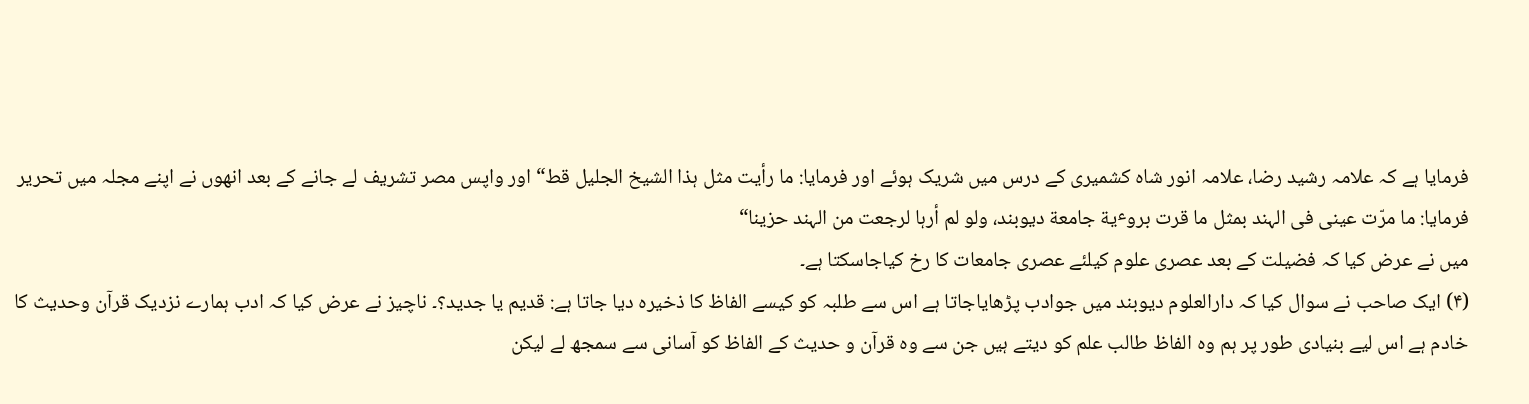فرمایا ہے کہ علامہ رشید رضا، علامہ انور شاہ کشمیری کے درس میں شریک ہوئے اور فرمایا: ما رأیت مثل ہذا الشیخ الجلیل قط“ اور واپس مصر تشریف لے جانے کے بعد انھوں نے اپنے مجلہ میں تحریر فرمایا: ما مرّت عینی فی الہند بمثل ما قرت بروٴیة جامعة دیوبند، ولو لم أرہا لرجعت من الہند حزینا“
میں نے عرض کیا کہ فضیلت کے بعد عصری علوم کیلئے عصری جامعات کا رخ کیاجاسکتا ہے۔
(۴) ایک صاحب نے سوال کیا کہ دارالعلوم دیوبند میں جوادب پڑھایاجاتا ہے اس سے طلبہ کو کیسے الفاظ کا ذخیرہ دیا جاتا ہے: قدیم یا جدید؟۔ ناچیز نے عرض کیا کہ ادب ہمارے نزدیک قرآن وحدیث کا خادم ہے اس لیے بنیادی طور پر ہم وہ الفاظ طالب علم کو دیتے ہیں جن سے وہ قرآن و حدیث کے الفاظ کو آسانی سے سمجھ لے لیکن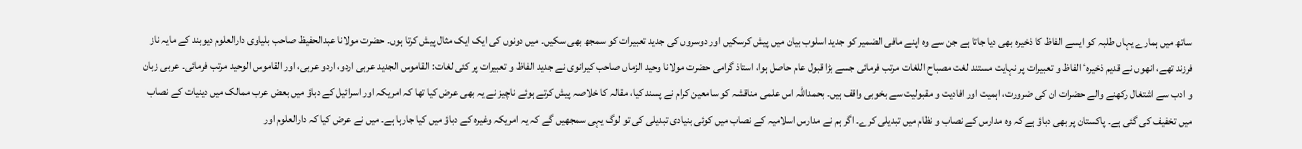ساتھ میں ہمارے یہاں طلبہ کو ایسے الفاظ کا ذخیرہ بھی دیا جاتا ہے جن سے وہ اپنے مافی الضمیر کو جدید اسلوب بیان میں پیش کرسکیں اور دوسروں کی جدید تعبیرات کو سمجھ بھی سکیں۔ میں دونوں کی ایک ایک مثال پیش کرتا ہوں۔ حضرت مولانا عبدالحفیظ صاحب بلیاوی دارالعلوم دیوبند کے مایہ ناز فرزند تھے، انھوں نے قدیم ذخیرہٴ الفاظ و تعبیرات پر نہایت مستند لغت مصباح اللغات مرتب فرمائی جسے بڑا قبول عام حاصل ہوا، استاذ گرامی حضرت مولانا وحید الزماں صاحب کیرانوی نے جدید الفاظ و تعبیرات پر کئی لغات: القاموس الجدید عربی اردو، اردو عربی، اور القاموس الوحید مرتب فرمائی۔ عربی زبان و ادب سے اشتغال رکھنے والے حضرات ان کی ضرورت، اہمیت اور افادیت و مقبولیت سے بخوبی واقف ہیں۔ بحمداللہ اس علمی مناقشہ کو سامعین کرام نے پسند کیا، مقالہ کا خلاصہ پیش کرتے ہوئے ناچیز نے یہ بھی عرض کیا تھا کہ امریکہ اور اسرائیل کے دباؤ میں بعض عرب ممالک میں دینیات کے نصاب میں تخفیف کی گئی ہے۔ پاکستان پر بھی دباؤ ہے کہ وہ مدارس کے نصاب و نظام میں تبدیلی کرے۔ اگر ہم نے مدارس اسلامیہ کے نصاب میں کوئی بنیادی تبدیلی کی تو لوگ یہی سمجھیں گے کہ یہ امریکہ وغیرہ کے دباؤ میں کیا جارہا ہے۔ میں نے عرض کیا کہ دارالعلوم اور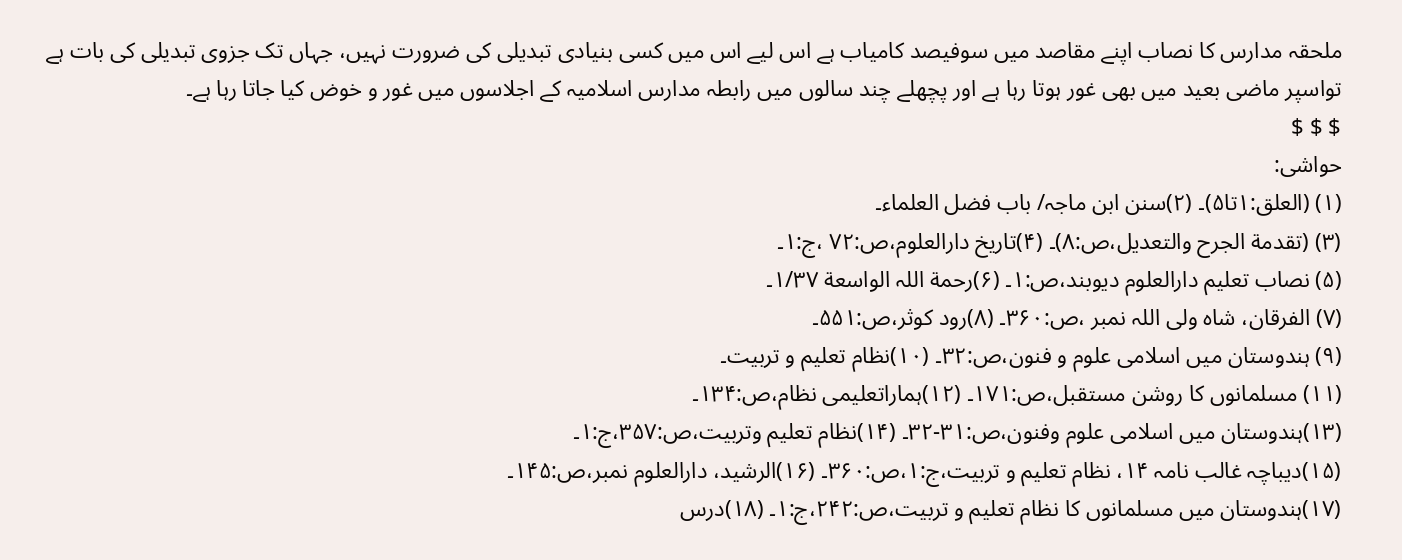ملحقہ مدارس کا نصاب اپنے مقاصد میں سوفیصد کامیاب ہے اس لیے اس میں کسی بنیادی تبدیلی کی ضرورت نہیں، جہاں تک جزوی تبدیلی کی بات ہے تواسپر ماضی بعید میں بھی غور ہوتا رہا ہے اور پچھلے چند سالوں میں رابطہ مدارس اسلامیہ کے اجلاسوں میں غور و خوض کیا جاتا رہا ہے۔
$ $ $
حواشی:
(۱) (العلق:۱تا۵)۔ (۲)سنن ابن ماجہ/ باب فضل العلماء۔
(۳) (تقدمة الجرح والتعدیل،ص:۸)۔ (۴)تاریخ دارالعلوم،ص:۷۲ ،ج:۱۔
(۵) نصاب تعلیم دارالعلوم دیوبند،ص:۱۔ (۶)رحمة اللہ الواسعة ۱/۳۷۔
(۷) الفرقان، شاہ ولی اللہ نمبر ،ص:۳۶۰۔ (۸)رود کوثر،ص:۵۵۱۔
(۹) ہندوستان میں اسلامی علوم و فنون،ص:۳۲۔ (۱۰)نظام تعلیم و تربیت۔
(۱۱) مسلمانوں کا روشن مستقبل،ص:۱۷۱۔ (۱۲)ہماراتعلیمی نظام،ص:۱۳۴۔
(۱۳)ہندوستان میں اسلامی علوم وفنون،ص:۳۱-۳۲۔ (۱۴)نظام تعلیم وتربیت،ص:۳۵۷،ج:۱۔
(۱۵)دیباچہ غالب نامہ ۱۴، نظام تعلیم و تربیت،ج:۱،ص:۳۶۰۔ (۱۶)الرشید، دارالعلوم نمبر،ص:۱۴۵۔
(۱۷)ہندوستان میں مسلمانوں کا نظام تعلیم و تربیت،ص:۲۴۲،ج:۱۔ (۱۸)درس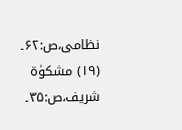نظامی،ص:۶۲۔
(۱۹) مشکوٰة شریف،ص:۳۵۔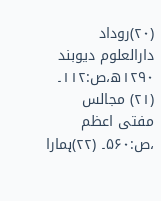(۲۰)روداد دارالعلوم دیوبند ۱۲۹۰ھ،ص:۱۱۲۔
(۲۱) مجالس مفتی اعظم ،ص:۵۶۰۔ (۲۲)ہمارا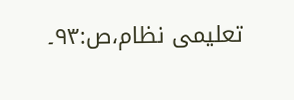تعلیمی نظام،ص:۹۳۔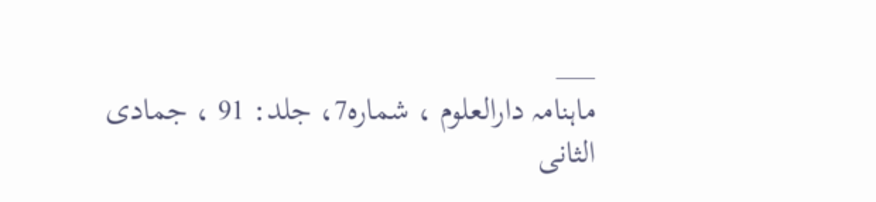___
ماہنامہ دارالعلوم ، شمارہ7، جلد: 91 ، جمادی الثانی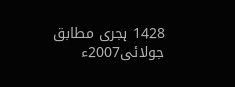1428 ہجری مطابق جولائی2007ء